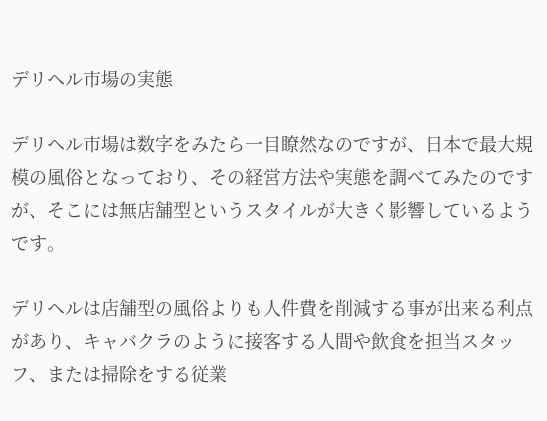デリヘル市場の実態

デリヘル市場は数字をみたら一目瞭然なのですが、日本で最大規模の風俗となっており、その経営方法や実態を調べてみたのですが、そこには無店舗型というスタイルが大きく影響しているようです。

デリヘルは店舗型の風俗よりも人件費を削減する事が出来る利点があり、キャバクラのように接客する人間や飲食を担当スタッフ、または掃除をする従業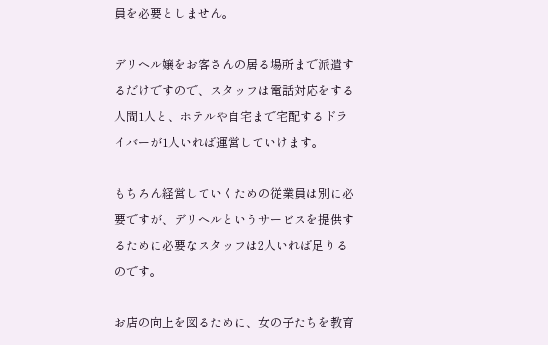員を必要としません。

デリヘル嬢をお客さんの居る場所まで派遣するだけですので、スタッフは電話対応をする人間1人と、ホテルや自宅まで宅配するドライバーが1人いれば運営していけます。

もちろん経営していくための従業員は別に必要ですが、デリヘルというサービスを提供するために必要なスタッフは2人いれば足りるのです。

お店の向上を図るために、女の子たちを教育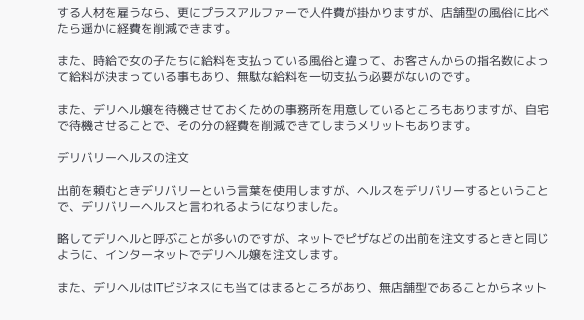する人材を雇うなら、更にプラスアルファーで人件費が掛かりますが、店舗型の風俗に比べたら遥かに経費を削減できます。

また、時給で女の子たちに給料を支払っている風俗と違って、お客さんからの指名数によって給料が決まっている事もあり、無駄な給料を一切支払う必要がないのです。

また、デリヘル嬢を待機させておくための事務所を用意しているところもありますが、自宅で待機させることで、その分の経費を削減できてしまうメリットもあります。

デリバリーヘルスの注文

出前を頼むときデリバリーという言葉を使用しますが、ヘルスをデリバリーするということで、デリバリーヘルスと言われるようになりました。

略してデリヘルと呼ぶことが多いのですが、ネットでピザなどの出前を注文するときと同じように、インターネットでデリヘル嬢を注文します。

また、デリヘルはITビジネスにも当てはまるところがあり、無店舗型であることからネット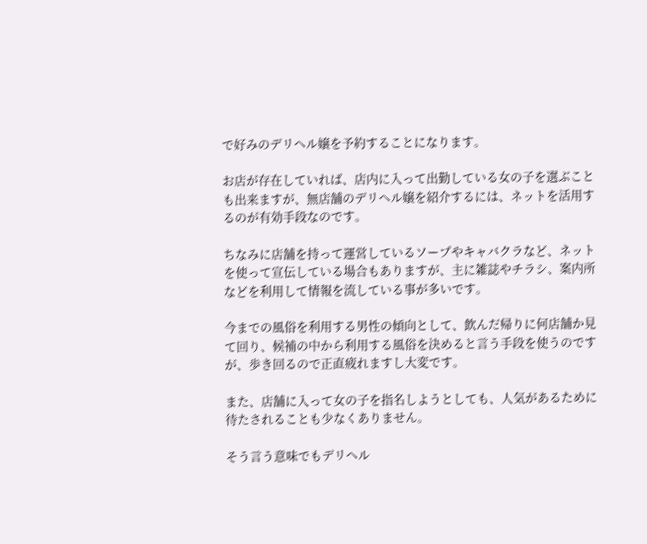で好みのデリヘル嬢を予約することになります。

お店が存在していれば、店内に入って出勤している女の子を選ぶことも出来ますが、無店舗のデリヘル嬢を紹介するには、ネットを活用するのが有効手段なのです。

ちなみに店舗を持って運営しているソープやキャバクラなど、ネットを使って宣伝している場合もありますが、主に雑誌やチラシ、案内所などを利用して情報を流している事が多いです。

今までの風俗を利用する男性の傾向として、飲んだ帰りに何店舗か見て回り、候補の中から利用する風俗を決めると言う手段を使うのですが、歩き回るので正直疲れますし大変です。

また、店舗に入って女の子を指名しようとしても、人気があるために待たされることも少なくありません。

そう言う意味でもデリヘル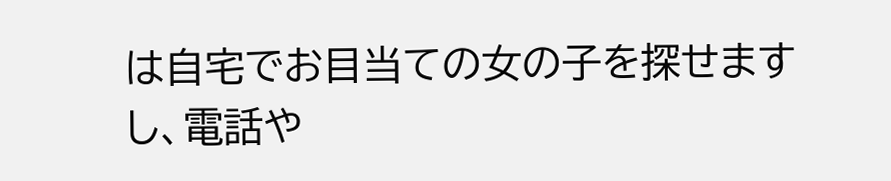は自宅でお目当ての女の子を探せますし、電話や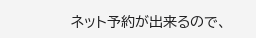ネット予約が出来るので、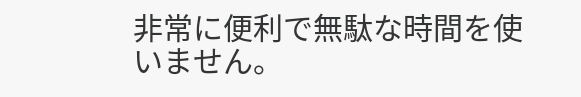非常に便利で無駄な時間を使いません。